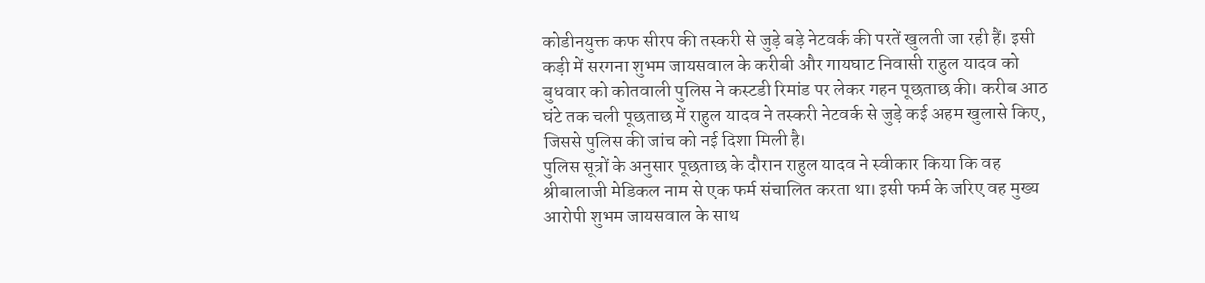कोडीनयुक्त कफ सीरप की तस्करी से जुड़े बड़े नेटवर्क की परतें खुलती जा रही हैं। इसी कड़ी में सरगना शुभम जायसवाल के करीबी और गायघाट निवासी राहुल यादव को बुधवार को कोतवाली पुलिस ने कस्टडी रिमांड पर लेकर गहन पूछताछ की। करीब आठ घंटे तक चली पूछताछ में राहुल यादव ने तस्करी नेटवर्क से जुड़े कई अहम खुलासे किए, जिससे पुलिस की जांच को नई दिशा मिली है।
पुलिस सूत्रों के अनुसार पूछताछ के दौरान राहुल यादव ने स्वीकार किया कि वह श्रीबालाजी मेडिकल नाम से एक फर्म संचालित करता था। इसी फर्म के जरिए वह मुख्य आरोपी शुभम जायसवाल के साथ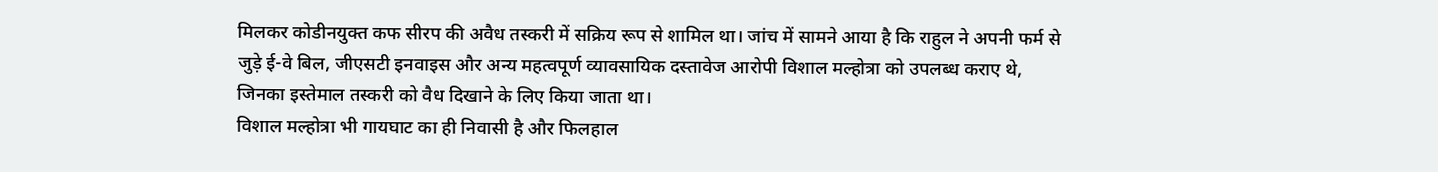मिलकर कोडीनयुक्त कफ सीरप की अवैध तस्करी में सक्रिय रूप से शामिल था। जांच में सामने आया है कि राहुल ने अपनी फर्म से जुड़े ई-वे बिल, जीएसटी इनवाइस और अन्य महत्वपूर्ण व्यावसायिक दस्तावेज आरोपी विशाल मल्होत्रा को उपलब्ध कराए थे, जिनका इस्तेमाल तस्करी को वैध दिखाने के लिए किया जाता था।
विशाल मल्होत्रा भी गायघाट का ही निवासी है और फिलहाल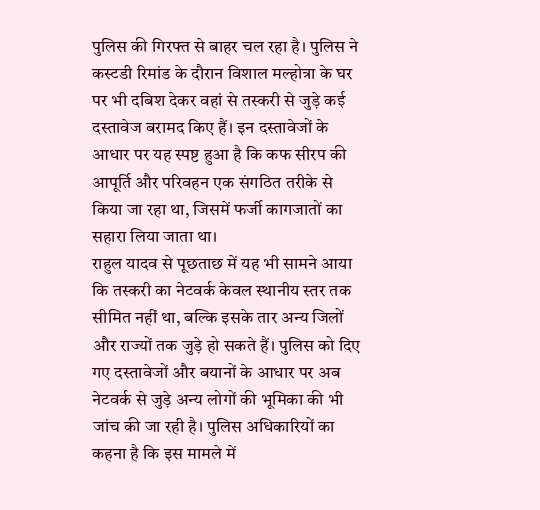पुलिस की गिरफ्त से बाहर चल रहा है। पुलिस ने कस्टडी रिमांड के दौरान विशाल मल्होत्रा के घर पर भी दबिश देकर वहां से तस्करी से जुड़े कई दस्तावेज बरामद किए हैं। इन दस्तावेजों के आधार पर यह स्पष्ट हुआ है कि कफ सीरप की आपूर्ति और परिवहन एक संगठित तरीके से किया जा रहा था, जिसमें फर्जी कागजातों का सहारा लिया जाता था।
राहुल यादव से पूछताछ में यह भी सामने आया कि तस्करी का नेटवर्क केवल स्थानीय स्तर तक सीमित नहीं था, बल्कि इसके तार अन्य जिलों और राज्यों तक जुड़े हो सकते हैं। पुलिस को दिए गए दस्तावेजों और बयानों के आधार पर अब नेटवर्क से जुड़े अन्य लोगों की भूमिका की भी जांच की जा रही है। पुलिस अधिकारियों का कहना है कि इस मामले में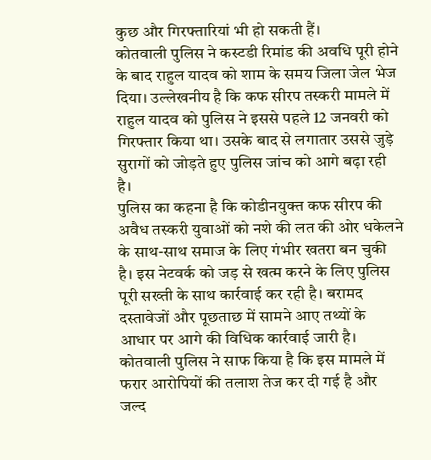कुछ और गिरफ्तारियां भी हो सकती हैं।
कोतवाली पुलिस ने कस्टडी रिमांड की अवधि पूरी होने के बाद राहुल यादव को शाम के समय जिला जेल भेज दिया। उल्लेखनीय है कि कफ सीरप तस्करी मामले में राहुल यादव को पुलिस ने इससे पहले 12 जनवरी को गिरफ्तार किया था। उसके बाद से लगातार उससे जुड़े सुरागों को जोड़ते हुए पुलिस जांच को आगे बढ़ा रही है।
पुलिस का कहना है कि कोडीनयुक्त कफ सीरप की अवैध तस्करी युवाओं को नशे की लत की ओर धकेलने के साथ-साथ समाज के लिए गंभीर खतरा बन चुकी है। इस नेटवर्क को जड़ से खत्म करने के लिए पुलिस पूरी सख्ती के साथ कार्रवाई कर रही है। बरामद दस्तावेजों और पूछताछ में सामने आए तथ्यों के आधार पर आगे की विधिक कार्रवाई जारी है।
कोतवाली पुलिस ने साफ किया है कि इस मामले में फरार आरोपियों की तलाश तेज कर दी गई है और जल्द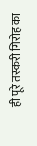ही पूरे तस्करी गिरोह का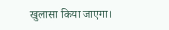खुलासा किया जाएगा।